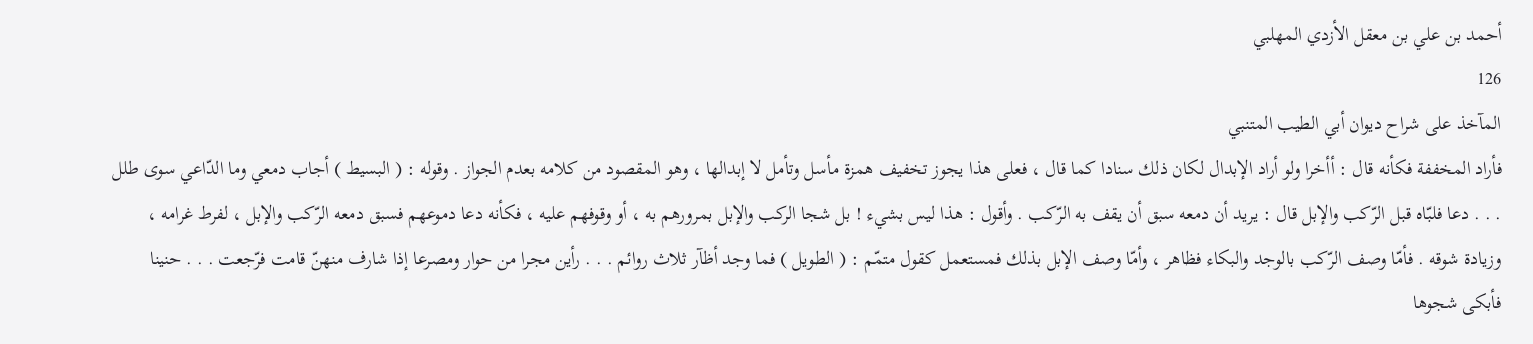أحمد بن علي بن معقل الأزدي المهلبي
126
المآخذ على شراح ديوان أبي الطيب المتنبي
فأراد المخففة فكأنه قال : أأخرا ولو أراد الإبدال لكان ذلك سنادا كما قال ، فعلى هذا يجوز تخفيف همزة مأسل وتأمل لا إبدالها ، وهو المقصود من كلامه بعدم الجواز . وقوله : ( البسيط ) أجاب دمعي وما الدّاعي سوى طلل . . . دعا فلبّاه قبل الرّكب والإبل قال : يريد أن دمعه سبق أن يقف به الرّكب . وأقول : هذا ليس بشيء ! بل شجا الركب والإبل بمرورهم به ، أو وقوفهم عليه ، فكأنه دعا دموعهم فسبق دمعه الرّكب والإبل ، لفرط غرامه ، وزيادة شوقه . فأمّا وصف الرّكب بالوجد والبكاء فظاهر ، وأمّا وصف الإبل بذلك فمستعمل كقول متمّم : ( الطويل ) فما وجد أظآر ثلاث روائم . . . رأين مجرا من حوار ومصرعا إذا شارف منهنّ قامت فرّجعت . . . حنينا فأبكى شجوها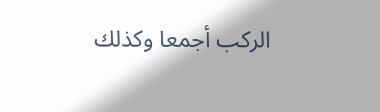الركب أجمعا وكذلك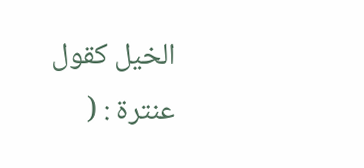الخيل كقول عنترة : (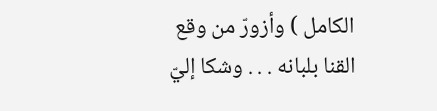الكامل ) وأزورّ من وقع القنا بلبانه . . . وشكا إليّ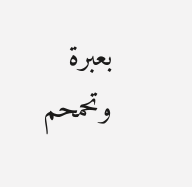بعبرة وتحمحم